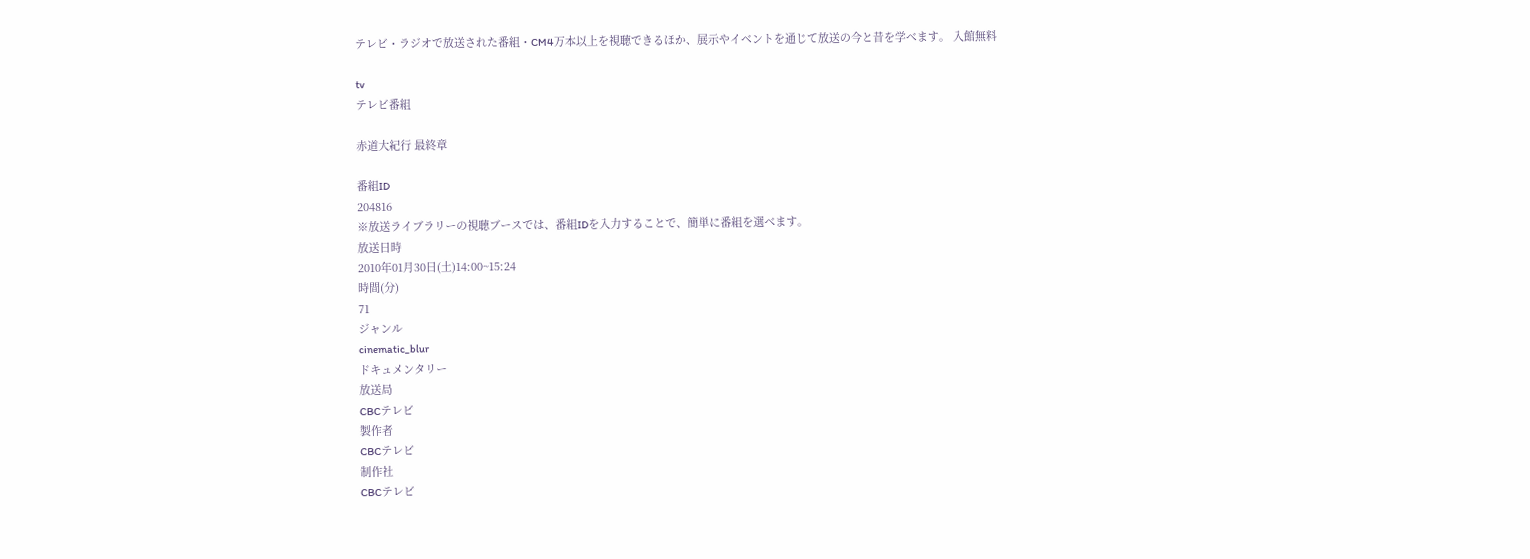テレビ・ラジオで放送された番組・CM4万本以上を視聴できるほか、展示やイベントを通じて放送の今と昔を学べます。 入館無料

tv
テレビ番組

赤道大紀行 最終章

番組ID
204816
※放送ライブラリーの視聴ブースでは、番組IDを入力することで、簡単に番組を選べます。
放送日時
2010年01月30日(土)14:00~15:24
時間(分)
71
ジャンル
cinematic_blur
ドキュメンタリー
放送局
CBCテレビ
製作者
CBCテレビ
制作社
CBCテレビ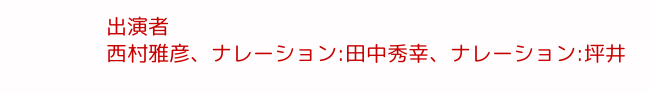出演者
西村雅彦、ナレーション:田中秀幸、ナレーション:坪井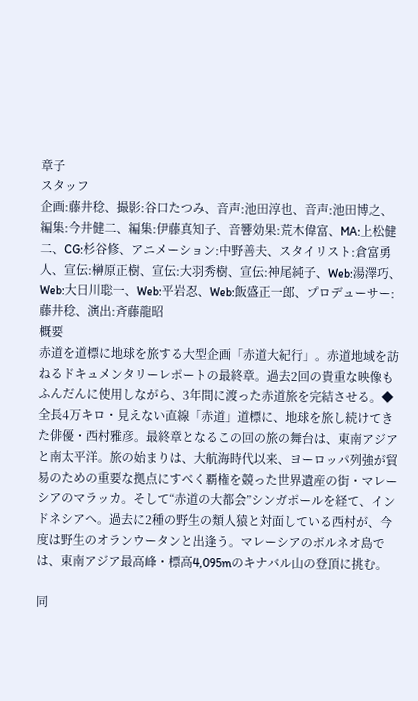章子
スタッフ
企画:藤井稔、撮影:谷口たつみ、音声:池田淳也、音声:池田博之、編集:今井健二、編集:伊藤真知子、音響効果:荒木偉富、MA:上松健二、CG:杉谷修、アニメーション:中野善夫、スタイリスト:倉富勇人、宣伝:榊原正樹、宣伝:大羽秀樹、宣伝:神尾純子、Web:湯澤巧、Web:大日川聡一、Web:平岩忍、Web:飯盛正一郎、プロデューサー:藤井稔、演出:斉藤龍昭
概要
赤道を道標に地球を旅する大型企画「赤道大紀行」。赤道地域を訪ねるドキュメンタリーレポートの最終章。過去2回の貴重な映像もふんだんに使用しながら、3年間に渡った赤道旅を完結させる。◆全長4万キロ・見えない直線「赤道」道標に、地球を旅し続けてきた俳優・西村雅彦。最終章となるこの回の旅の舞台は、東南アジアと南太平洋。旅の始まりは、大航海時代以来、ヨーロッパ列強が貿易のための重要な拠点にすべく覇権を競った世界遺産の街・マレーシアのマラッカ。そして“赤道の大都会”シンガポールを経て、インドネシアへ。過去に2種の野生の類人猿と対面している西村が、今度は野生のオランウータンと出逢う。マレーシアのボルネオ島では、東南アジア最高峰・標高4,095mのキナバル山の登頂に挑む。

同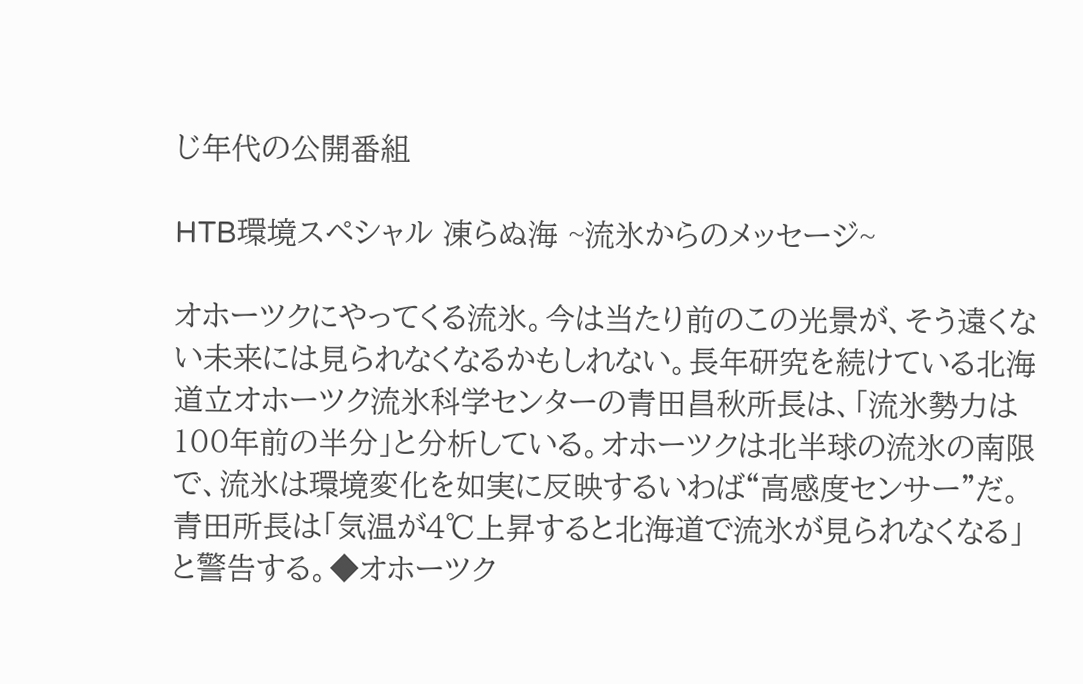じ年代の公開番組

HTB環境スペシャル 凍らぬ海 ~流氷からのメッセージ~

オホーツクにやってくる流氷。今は当たり前のこの光景が、そう遠くない未来には見られなくなるかもしれない。長年研究を続けている北海道立オホーツク流氷科学センターの青田昌秋所長は、「流氷勢力は100年前の半分」と分析している。オホーツクは北半球の流氷の南限で、流氷は環境変化を如実に反映するいわば“高感度センサー”だ。青田所長は「気温が4℃上昇すると北海道で流氷が見られなくなる」と警告する。◆オホーツク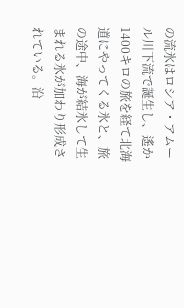の流氷はロシア・アムール川下流で誕生し、遙か1400キロの旅を経て北海道にやってくる氷と、旅の途中、海が結氷して生まれる氷が加わり形成されている。沿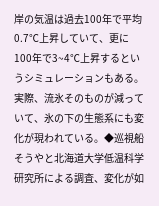岸の気温は過去100年で平均0.7℃上昇していて、更に100年で3~4℃上昇するというシミュレーションもある。実際、流氷そのものが減っていて、氷の下の生態系にも変化が現われている。◆巡視船そうやと北海道大学低温科学研究所による調査、変化が如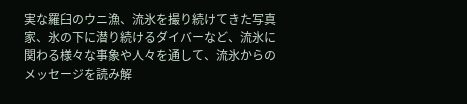実な羅臼のウニ漁、流氷を撮り続けてきた写真家、氷の下に潜り続けるダイバーなど、流氷に関わる様々な事象や人々を通して、流氷からのメッセージを読み解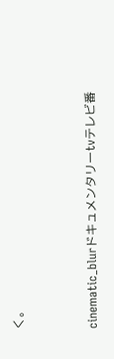く。


cinematic_blurドキュメンタリーtvテレビ番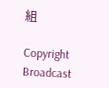組

Copyright Broadcast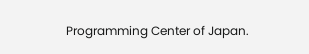Programming Center of Japan.